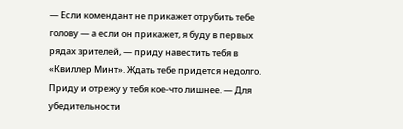— Если комендант не прикажет отрубить тебе голову — а если он прикажет, я буду в первых рядах зрителей, — приду навестить тебя в «Квиллер Минт». Ждать тебе придется недолго. Приду и отрежу у тебя кое-что лишнее. — Для убедительности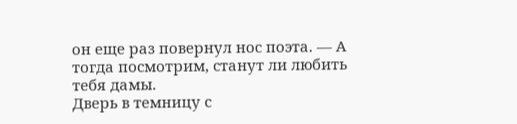он еще раз повернул нос поэта. — А тогда посмотрим, станут ли любить тебя дамы.
Дверь в темницу с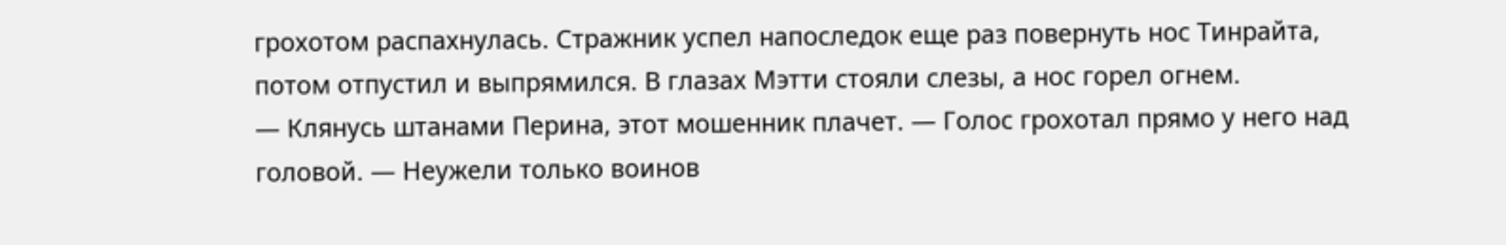грохотом распахнулась. Стражник успел напоследок еще раз повернуть нос Тинрайта, потом отпустил и выпрямился. В глазах Мэтти стояли слезы, а нос горел огнем.
— Клянусь штанами Перина, этот мошенник плачет. — Голос грохотал прямо у него над головой. — Неужели только воинов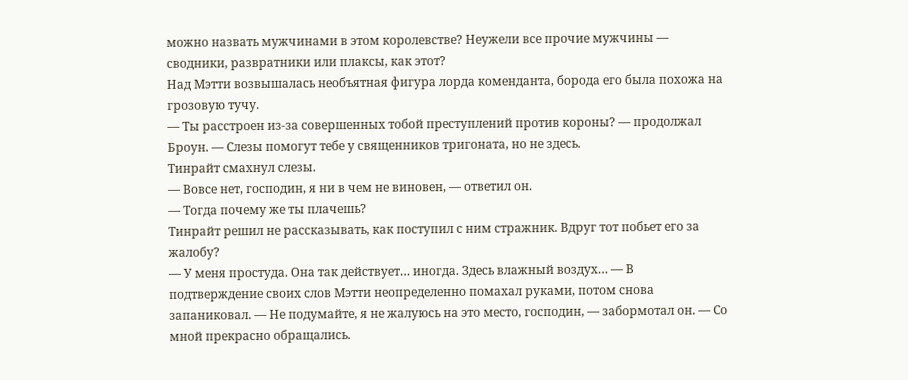можно назвать мужчинами в этом королевстве? Неужели все прочие мужчины — сводники, развратники или плаксы, как этот?
Над Мэтти возвышалась необъятная фигура лорда коменданта, борода его была похожа на грозовую тучу.
— Ты расстроен из-за совершенных тобой преступлений против короны? — продолжал Броун. — Слезы помогут тебе у священников тригоната, но не здесь.
Тинрайт смахнул слезы.
— Вовсе нет, господин, я ни в чем не виновен, — ответил он.
— Тогда почему же ты плачешь?
Тинрайт решил не рассказывать, как поступил с ним стражник. Вдруг тот побьет его за жалобу?
— У меня простуда. Она так действует… иногда. Здесь влажный воздух… — В подтверждение своих слов Мэтти неопределенно помахал руками, потом снова запаниковал. — Не подумайте, я не жалуюсь на это место, господин, — забормотал он. — Со мной прекрасно обращались.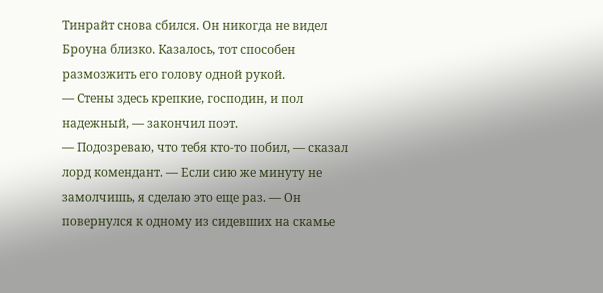Тинрайт снова сбился. Он никогда не видел Броуна близко. Казалось, тот способен размозжить его голову одной рукой.
— Стены здесь крепкие, господин, и пол надежный, — закончил поэт.
— Подозреваю, что тебя кто-то побил, — сказал лорд комендант. — Если сию же минуту не замолчишь, я сделаю это еще раз. — Он повернулся к одному из сидевших на скамье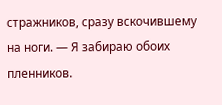стражников, сразу вскочившему на ноги. — Я забираю обоих пленников.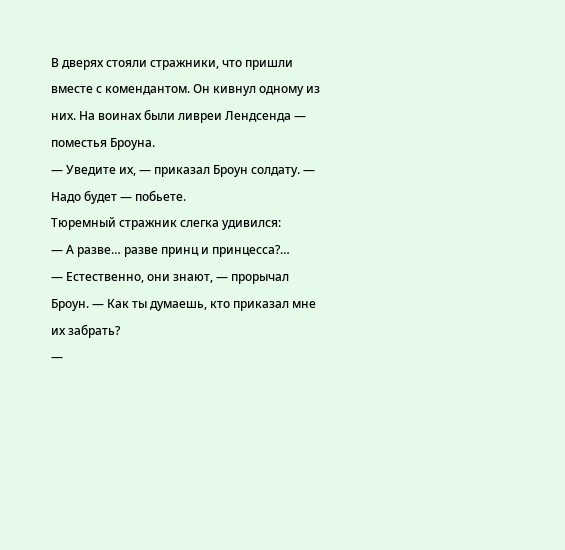В дверях стояли стражники, что пришли вместе с комендантом. Он кивнул одному из них. На воинах были ливреи Лендсенда — поместья Броуна.
— Уведите их, — приказал Броун солдату. — Надо будет — побьете.
Тюремный стражник слегка удивился:
— А разве… разве принц и принцесса?…
— Естественно, они знают, — прорычал Броун. — Как ты думаешь, кто приказал мне их забрать?
—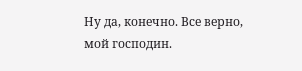Ну да, конечно. Все верно, мой господин.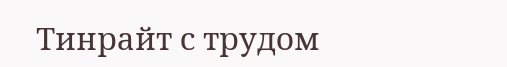Тинрайт с трудом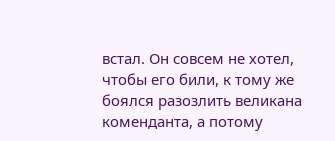встал. Он совсем не хотел, чтобы его били, к тому же боялся разозлить великана коменданта, а потому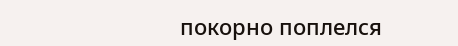покорно поплелся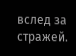вслед за стражей.